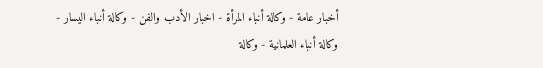أخبار عامة - وكالة أنباء المرأة - اخبار الأدب والفن - وكالة أنباء اليسار - وكالة أنباء العلمانية - وكالة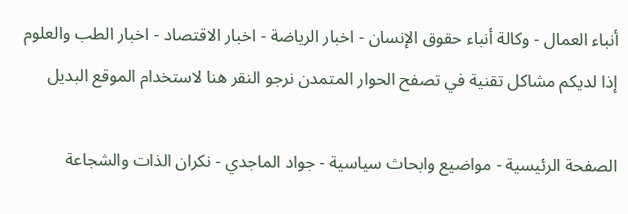أنباء العمال - وكالة أنباء حقوق الإنسان - اخبار الرياضة - اخبار الاقتصاد - اخبار الطب والعلوم
إذا لديكم مشاكل تقنية في تصفح الحوار المتمدن نرجو النقر هنا لاستخدام الموقع البديل

الصفحة الرئيسية - مواضيع وابحاث سياسية - جواد الماجدي - نكران الذات والشجاعة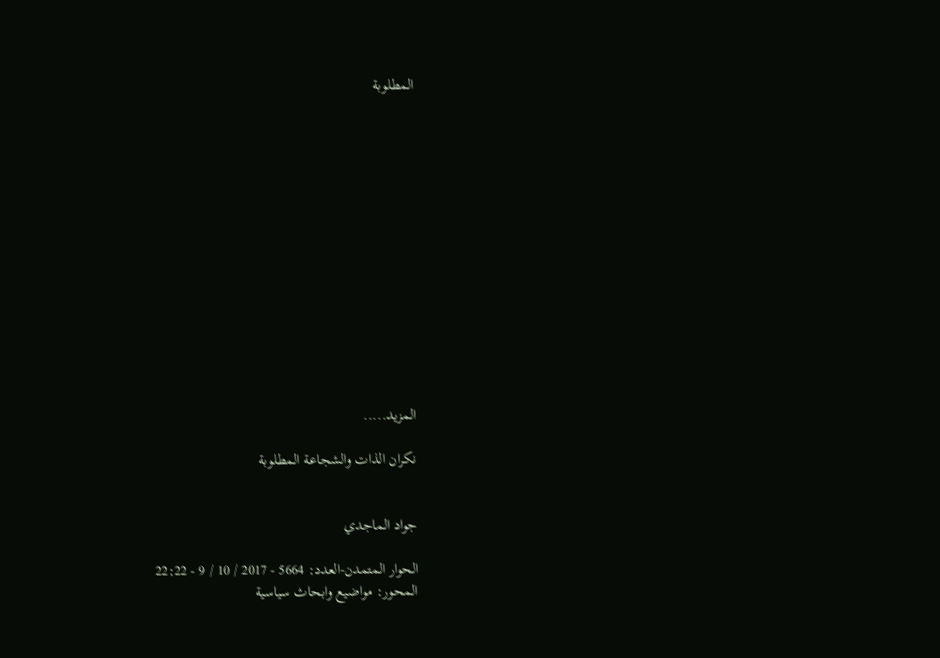المطلوبة














المزيد.....

نكران الذات والشجاعة المطلوبة


جواد الماجدي

الحوار المتمدن-العدد: 5664 - 2017 / 10 / 9 - 22:22
المحور: مواضيع وابحاث سياسية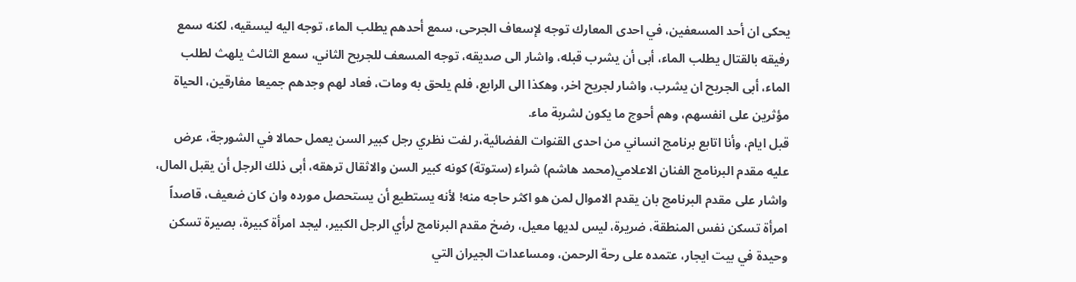يحكى ان أحد المسعفين، في احدى المعارك توجه لإسعاف الجرحى، سمع أحدهم يطلب الماء، توجه اليه ليسقيه، لكنه سمع رفيقه بالقتال يطلب الماء، أبى أن يشرب قبله، واشار الى صديقه، توجه المسعف للجريح الثاني، سمع الثالث يلهث لطلب الماء، أبى الجريح ان يشرب، واشار لجريح اخر، وهكذا الى الرابع، فلم يلحق به ومات، فعاد لهم وجدهم جميعا مفارقين، الحياة مؤثرين على انفسهم، وهم أحوج ما يكون لشربة ماء.
قبل ايام، وأنا اتابع برنامج انساني من احدى القنوات الفضائية،ر لفت نظري رجل كبير السن يعمل حمالا في الشورجة، عرض عليه مقدم البرنامج الفنان الاعلامي(محمد هاشم) شراء (ستوتة) كونه كبير السن والاثقال ترهقه، أبى ذلك الرجل أن يقبل المال، واشار على مقدم البرنامج بان يقدم الاموال لمن هو اكثر حاجه منه! لأنه يستطيع أن يستحصل مورده وان كان ضعيف، قاصداً امرأة تسكن نفس المنطقة، ضريرة، ليس لديها معيل، رضخ مقدم البرنامج لرأي الرجل الكبير، ليجد امرأة كبيرة، بصيرة تسكن وحيدة في بيت ايجار، عتمده على رحة الرحمن، ومساعدات الجيران التي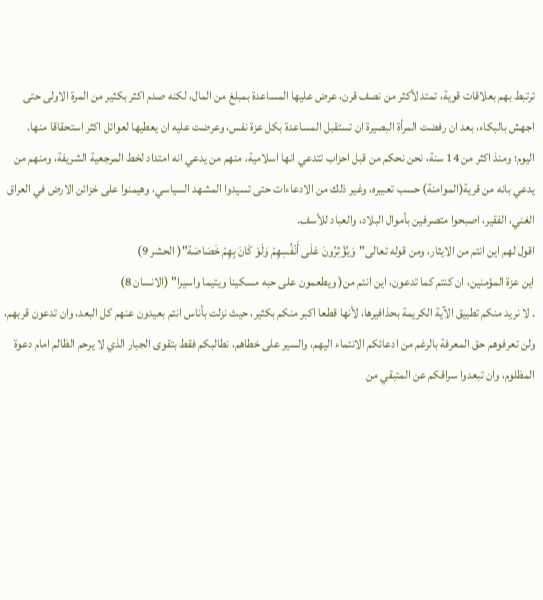ترتبط بهم بعلاقات قوية، تمتد لأكثر من نصف قرن، عرض عليها المساعدة بمبلغ من المال، لكنه صدم اكثر بكثير من المرة الاولى حتى اجهش بالبكاء، بعد ان رفضت المرأة البصيرة ان تستقبل المساعدة بكل عزة نفس، وعرضت عليه ان يعطيها لعوائل اكثر استحقاقا منها.
اليوم؛ ومنذ اكثر من 14 سنة، نحن نحكم من قبل احزاب تتدعي انها اسلامية، منهم من يدعي انه امتداد لخط المرجعية الشريفة، ومنهم من يدعي بانه من قرية(الموامنة) حسب تعبيره، وغير ذلك من الادعاءات حتى تسيدوا المشهد السياسي، وهيمنوا على خزائن الارض في العراق الغني، الفقير، اصبحوا متصرفين بأموال البلاد، والعباد للأسف.
اقول لهم اين انتم من الايثار، ومن قوله تعالى"وَيُؤْثِرُونَ عَلَى أَنْفُسِهِمْ وَلَوْ كَانَ بِهِمْ خَصَاصَة"( الحشر 9)
اين عزة المؤمنين، ان كنتم كما تدعون، اين انتم من( ويطعمون على حبه مسكينا ويتيما واسيرا" (الانسان 8)
. لا نريد منكم تطبيق الآية الكريمة بحذافيرها، لأنها قطعا اكبر منكم بكثير، حيث نزلت بأناس انتم بعيدون عنهم كل البعد، وان تدعون قربهم، ولن تعرفوهم حق المعرفة بالرغم من ادعائكم الانتماء اليهم، والسير على خطاهم، نطالبكم فقط بتقوى الجبار الذي لا يرحم الظالم امام دعوة المظلوم، وان تبعدوا سراقكم عن المتبقي من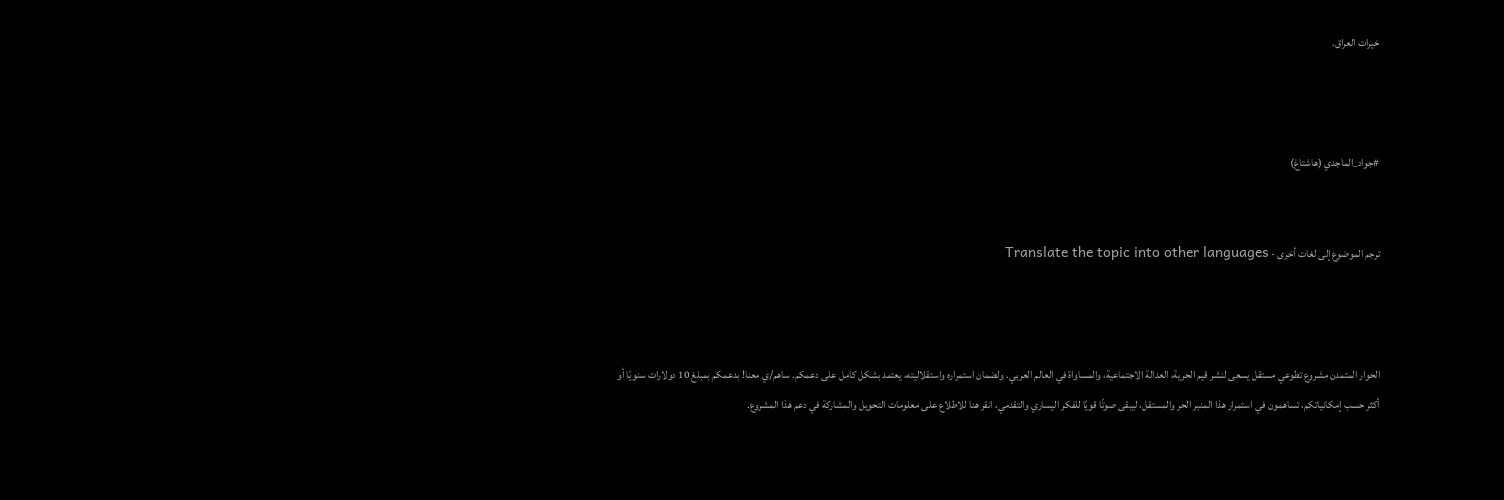خيرات العراق.



#جواد_الماجدي (هاشتاغ)


ترجم الموضوع إلى لغات أخرى - Translate the topic into other languages



الحوار المتمدن مشروع تطوعي مستقل يسعى لنشر قيم الحرية، العدالة الاجتماعية، والمساواة في العالم العربي. ولضمان استمراره واستقلاليته، يعتمد بشكل كامل على دعمكم. ساهم/ي معنا! بدعمكم بمبلغ 10 دولارات سنويًا أو أكثر حسب إمكانياتكم، تساهمون في استمرار هذا المنبر الحر والمستقل، ليبقى صوتًا قويًا للفكر اليساري والتقدمي، انقر هنا للاطلاع على معلومات التحويل والمشاركة في دعم هذا المشروع.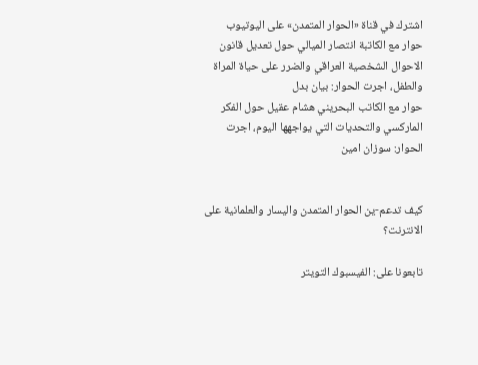اشترك في قناة «الحوار المتمدن» على اليوتيوب
حوار مع الكاتبة انتصار الميالي حول تعديل قانون الاحوال الشخصية العراقي والضرر على حياة المراة والطفل، اجرت الحوار: بيان بدل
حوار مع الكاتب البحريني هشام عقيل حول الفكر الماركسي والتحديات التي يواجهها اليوم، اجرت الحوار: سوزان امين


كيف تدعم-ين الحوار المتمدن واليسار والعلمانية على الانترنت؟

تابعونا على: الفيسبوك التويتر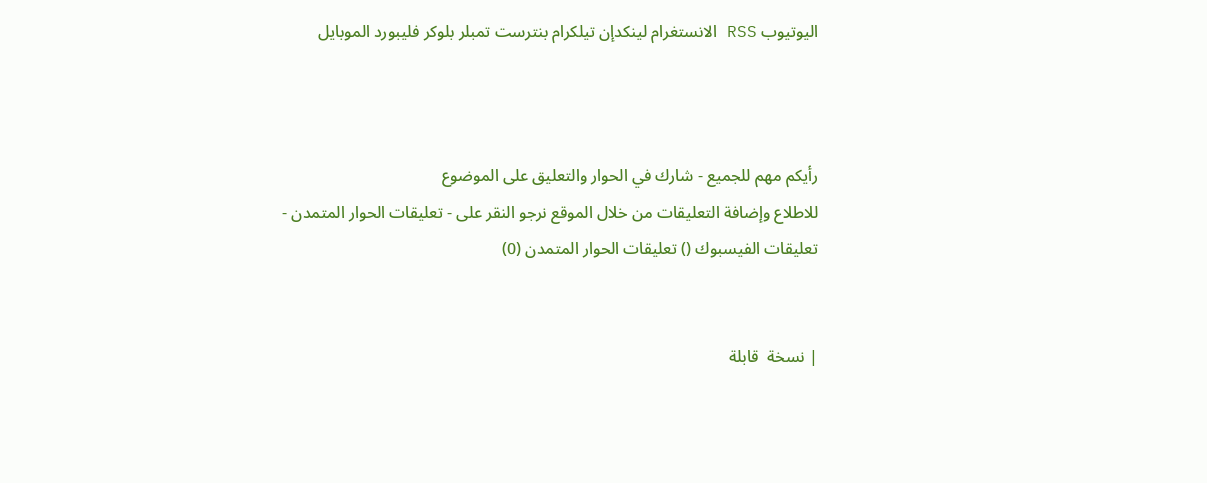اليوتيوب RSS الانستغرام لينكدإن تيلكرام بنترست تمبلر بلوكر فليبورد الموبايل



رأيكم مهم للجميع - شارك في الحوار والتعليق على الموضوع
للاطلاع وإضافة التعليقات من خلال الموقع نرجو النقر على - تعليقات الحوار المتمدن -
تعليقات الفيسبوك () تعليقات الحوار المتمدن (0)


| نسخة  قابلة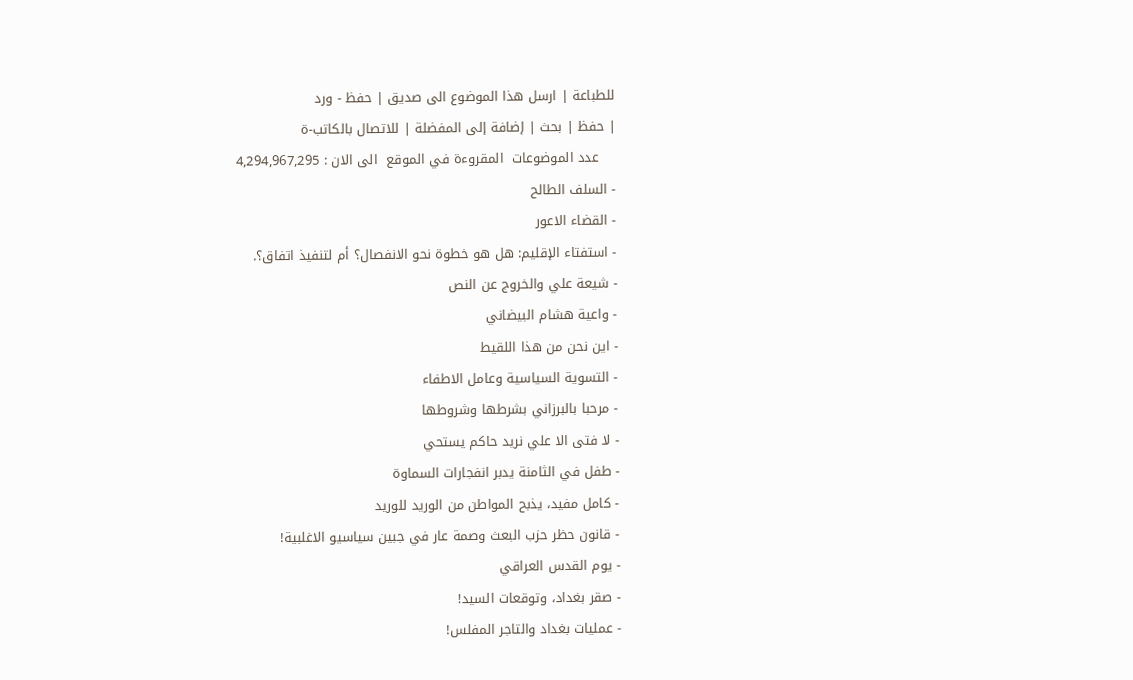للطباعة | ارسل هذا الموضوع الى صديق | حفظ - ورد
| حفظ | بحث | إضافة إلى المفضلة | للاتصال بالكاتب-ة
    عدد الموضوعات  المقروءة في الموقع  الى الان : 4,294,967,295
- السلف الطالح
- القضاء الاعور
- استفتاء الإقليم: هل هو خطوة نحو الانفصال؟ أم لتنفيذ اتفاق؟.
- شيعة علي والخروج عن النص
- واعية هشام البيضاني
- اين نحن من هذا اللقيط
- التسوية السياسية وعامل الاطفاء
- مرحبا بالبرزاني بشرطها وشروطها
- لا فتى الا علي نريد حاكم يستحي
- طفل في الثامنة يدبر انفجارات السماوة
- كامل مفيد، يذبح المواطن من الوريد للوريد
- قانون حظر حزب البعث وصمة عار في جبين سياسيو الاغلبية!
- يوم القدس العراقي
- صقر بغداد، وتوقعات السيد!
- عمليات بغداد والتاجر المفلس!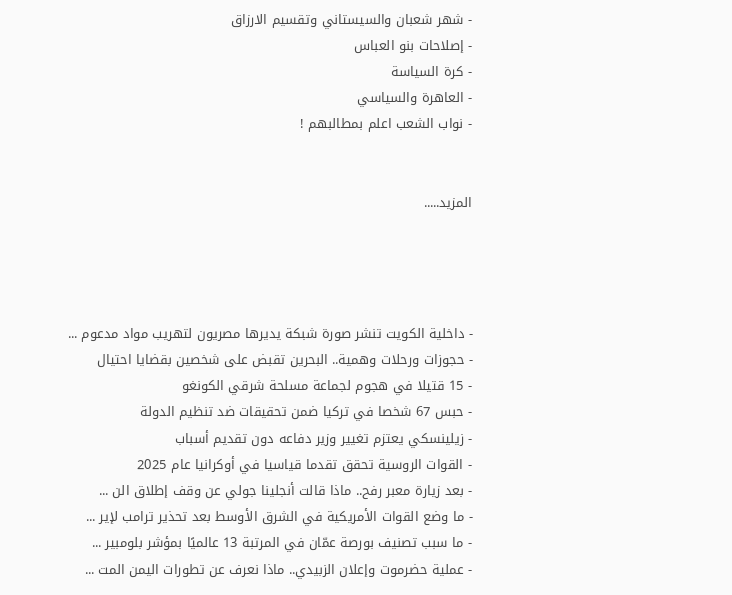- شهر شعبان والسيستاني وتقسيم الارزاق
- إصلاحات بنو العباس
- كرة السياسة
- العاهرة والسياسي
- نواب الشعب اعلم بمطالبهم !


المزيد.....




- داخلية الكويت تنشر صورة شبكة يديرها مصريون لتهريب مواد مدعوم ...
- حجوزات ورحلات وهمية.. البحرين تقبض على شخصين بقضايا احتيال
- 15 قتيلا في هجوم لجماعة مسلحة شرقي الكونغو
- حبس 67 شخصا في تركيا ضمن تحقيقات ضد تنظيم الدولة
- زيلينسكي يعتزم تغيير وزير دفاعه دون تقديم أسباب
- القوات الروسية تحقق تقدما قياسيا في أوكرانيا عام 2025
- بعد زيارة معبر رفح.. ماذا قالت أنجلينا جولي عن وقف إطلاق الن ...
- ما وضع القوات الأمريكية في الشرق الأوسط بعد تحذير ترامب لإير ...
- ما سبب تصنيف بورصة عمّان في المرتبة 13 عالميًا بمؤشر بلومبير ...
- عملية حضرموت وإعلان الزبيدي.. ماذا نعرف عن تطورات اليمن المت ...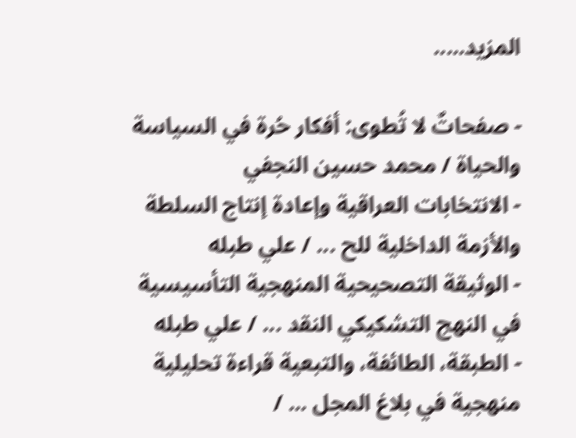المزيد.....

- صفحاتٌ لا تُطوى: أفكار حُرة في السياسة والحياة / محمد حسين النجفي
- الانتخابات العراقية وإعادة إنتاج السلطة والأزمة الداخلية للح ... / علي طبله
- الوثيقة التصحيحية المنهجية التأسيسية في النهج التشكيكي النقد ... / علي طبله
- الطبقة، الطائفة، والتبعية قراءة تحليلية منهجية في بلاغ المجل ... /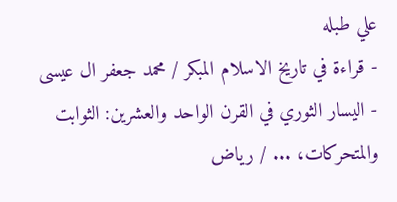علي طبله
- قراءة في تاريخ الاسلام المبكر / محمد جعفر ال عيسى
- اليسار الثوري في القرن الواحد والعشرين: الثوابت والمتحركات، ... / رياض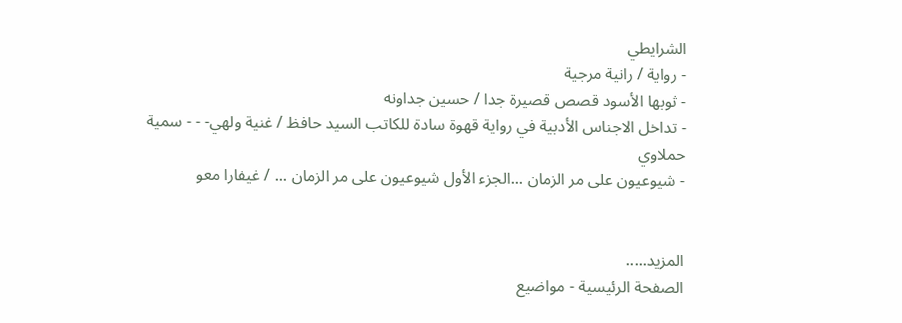الشرايطي
- رواية / رانية مرجية
- ثوبها الأسود قصص قصيرة جدا / حسين جداونه
- تداخل الاجناس الأدبية في رواية قهوة سادة للكاتب السيد حافظ / غنية ولهي- - - سمية حملاوي
- شيوعيون على مر الزمان ...الجزء الأول شيوعيون على مر الزمان ... / غيفارا معو


المزيد.....
الصفحة الرئيسية - مواضيع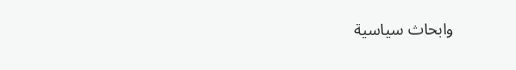وابحاث سياسية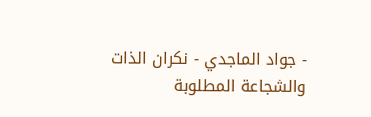- جواد الماجدي - نكران الذات والشجاعة المطلوبة